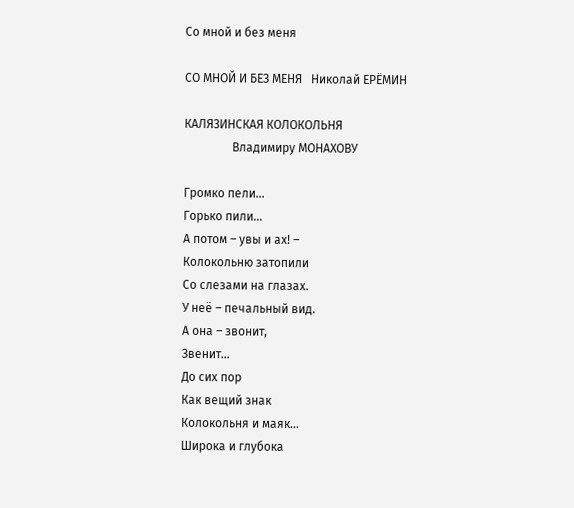Со мной и без меня

СО МНОЙ И БЕЗ МЕНЯ   Николай ЕРЁМИН

КАЛЯЗИНСКАЯ КОЛОКОЛЬНЯ
                Владимиру МОНАХОВУ

Громко пели...
Горько пили...
А потом – увы и ах! –
Колокольню затопили
Со слезами на глазах.
У неё – печальный вид.
А она – звонит,
Звенит...
До сих пор
Как вещий знак
Колокольня и маяк...
Широка и глубока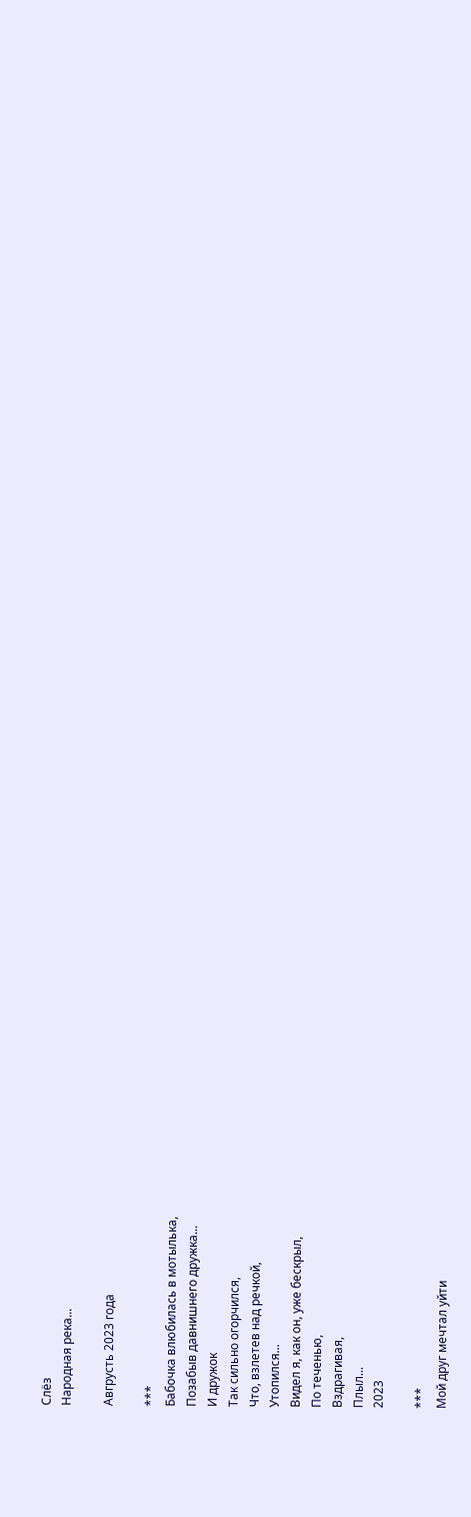Слёз
Народная река...

Авгрусть 2023 года

***
Бабочка влюбилась в мотылька,
Позабыв давнишнего дружка...
И дружок
Так сильно огорчился,
Что, взлетев над речкой,
Утопился...
Видел я, как он, уже бескрыл,
По теченью,
Вздрагивая,
Плыл...
2023

***
Мой друг мечтал уйти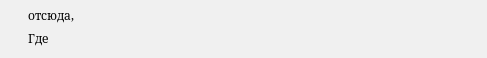отсюда,
Где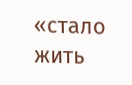«стало жить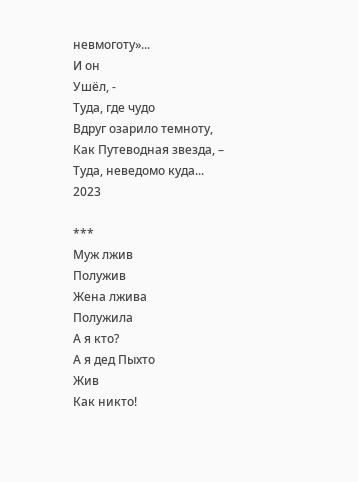невмоготу»...
И он
Ушёл, -
Туда, где чудо
Вдруг озарило темноту,
Как Путеводная звезда, –
Туда, неведомо куда...
2023

***
Муж лжив
Полужив
Жена лжива
Полужила
А я кто?
А я дед Пыхто
Жив
Как никто!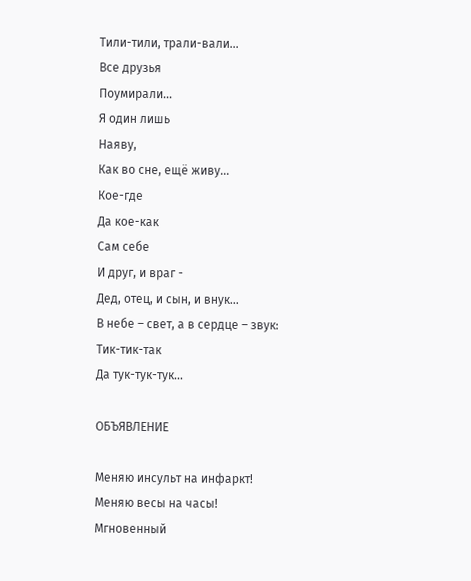Тили-тили, трали-вали...
Все друзья
Поумирали...
Я один лишь
Наяву,
Как во сне, ещё живу...
Кое-где
Да кое-как
Сам себе
И друг, и враг -
Дед, отец, и сын, и внук...
В небе – свет, а в сердце – звук:
Тик-тик-так
Да тук-тук-тук...

ОБЪЯВЛЕНИЕ

Меняю инсульт на инфаркт!
Меняю весы на часы!
Мгновенный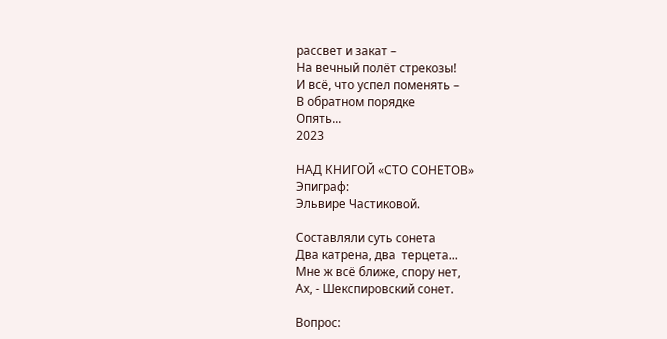рассвет и закат –
На вечный полёт стрекозы!
И всё, что успел поменять –
В обратном порядке
Опять...
2023

НАД КНИГОЙ «СТО СОНЕТОВ»
Эпиграф:
Эльвире Частиковой.

Составляли суть сонета
Два катрена, два  терцета...
Мне ж всё ближе, спору нет,
Ах, - Шекспировский сонет.

Вопрос: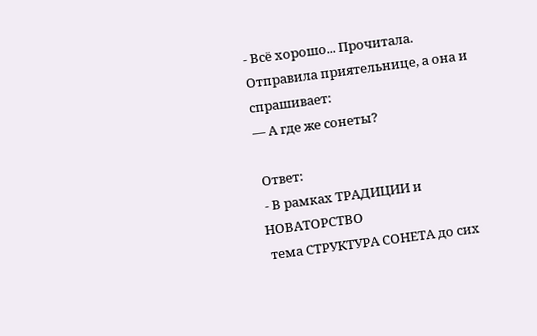- Всё хорошо... Прочитала.
Отправила приятельнице, а она и спрашивает:
— А где же сонеты?

 Ответ:
 - В рамках ТРАДИЦИИ и НОВАТОРСТВО
 тема СТРУКТУРА СОНЕТА до сих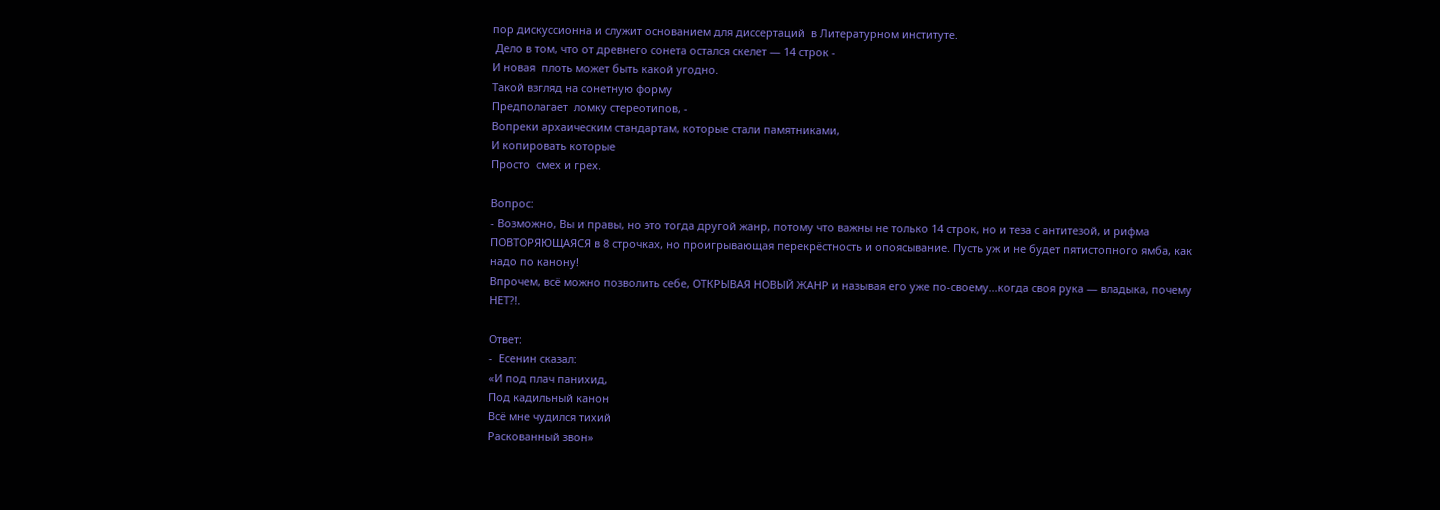пор дискуссионна и служит основанием для диссертаций  в Литературном институте.
 Дело в том, что от древнего сонета остался скелет — 14 строк -
И новая  плоть может быть какой угодно.
Такой взгляд на сонетную форму
Предполагает  ломку стереотипов, -
Вопреки архаическим стандартам, которые стали памятниками,
И копировать которые
Просто  смех и грех.

Вопрос:
- Возможно, Вы и правы, но это тогда другой жанр, потому что важны не только 14 строк, но и теза с антитезой, и рифма ПОВТОРЯЮЩАЯСЯ в 8 строчках, но проигрывающая перекрёстность и опоясывание. Пусть уж и не будет пятистопного ямба, как надо по канону!
Впрочем, всё можно позволить себе, ОТКРЫВАЯ НОВЫЙ ЖАНР и называя его уже по-своему...когда своя рука — владыка, почему НЕТ?!.

Ответ:
-  Есенин сказал:
«И под плач панихид,
Под кадильный канон
Всё мне чудился тихий
Раскованный звон»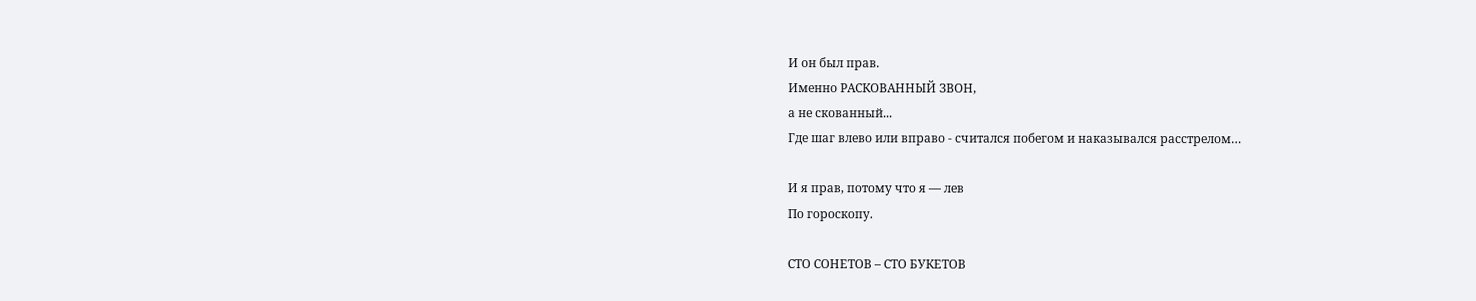И он был прав.
Именно РАСКОВАННЫЙ ЗВОН,
а не скованный...
Где шаг влево или вправо - считался побегом и наказывался расстрелом…

И я прав, потому что я — лев
По гороскопу.

СТО СОНЕТОВ – СТО БУКЕТОВ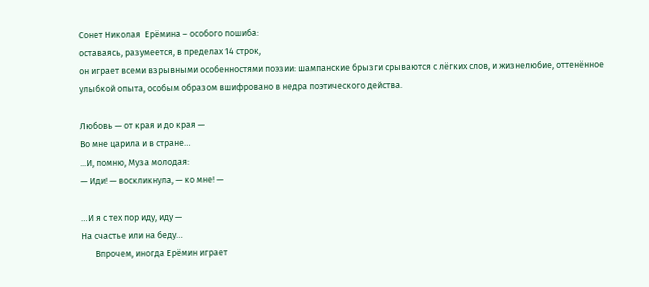Сонет Николая  Ерёмина – особого пошиба:
оставаясь, разумеется, в пределах 14 строк,
он играет всеми взрывными особенностями поэзии: шампанские брызги срываются с лёгких слов, и жизнелюбие, оттенённое улыбкой опыта, особым образом вшифровано в недра поэтического действа.

Любовь — от края и до края —
Во мне царила и в стране…
...И, помню, Муза молодая:
— Иди! — воскликнула, — ко мне! —

…И я с тех пор иду, иду —
На счастье или на беду…
       Впрочем, иногда Ерёмин играет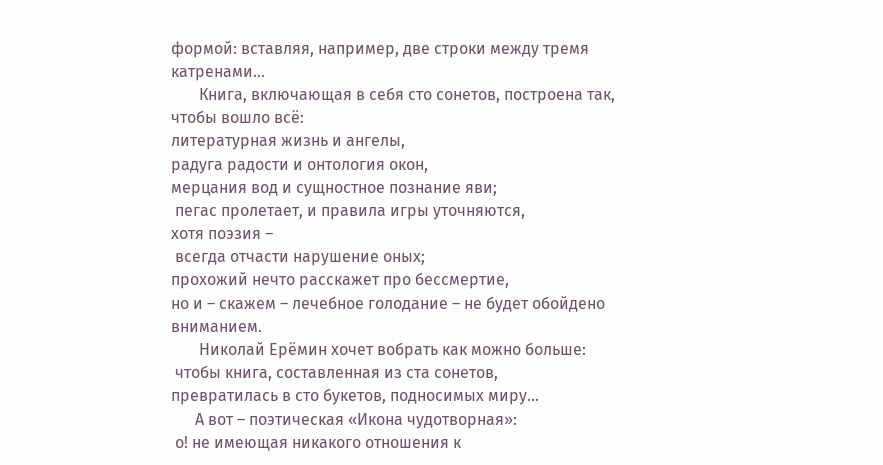формой: вставляя, например, две строки между тремя катренами…
       Книга, включающая в себя сто сонетов, построена так, чтобы вошло всё:
литературная жизнь и ангелы,
радуга радости и онтология окон,
мерцания вод и сущностное познание яви;
 пегас пролетает, и правила игры уточняются,
хотя поэзия –
 всегда отчасти нарушение оных;
прохожий нечто расскажет про бессмертие,
но и – скажем – лечебное голодание – не будет обойдено вниманием.
       Николай Ерёмин хочет вобрать как можно больше:
 чтобы книга, составленная из ста сонетов,
превратилась в сто букетов, подносимых миру…
      А вот – поэтическая «Икона чудотворная»:
 о! не имеющая никакого отношения к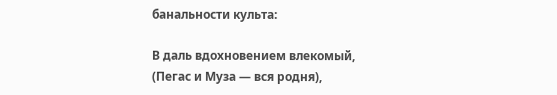банальности культа:

В даль вдохновением влекомый,
(Пегас и Муза — вся родня),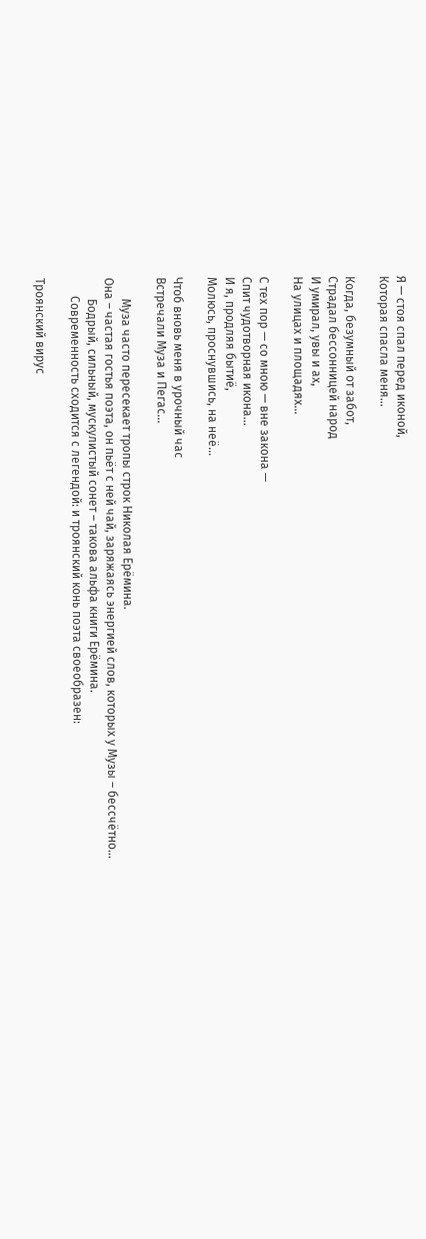Я — стоя спал перед иконой,
Которая спасла меня...

Когда, безумный от забот,
Страдал бессонницей народ
И умирал, увы и ах,
На улицах и площадях...

С тех пор — со мною — вне закона —
Спит чудотворная икона...
И я, продляя бытиё,
Молюсь, проснувшись, на неё...

Чтоб вновь меня в урочный час
Встречали Муза и Пегас...

       Муза часто пересекает тропы строк Николая Ерёмина.
Она – частая гостья поэта, он пьёт с ней чай, заряжаясь энергией слов, которых у Музы – бессчётно…
       Бодрый, сильный, мускулистый сонет – такова альфа книги Ерёмина.
      Современность сходится с легендой: и троянский конь поэта своеобразен:

Троянский вирус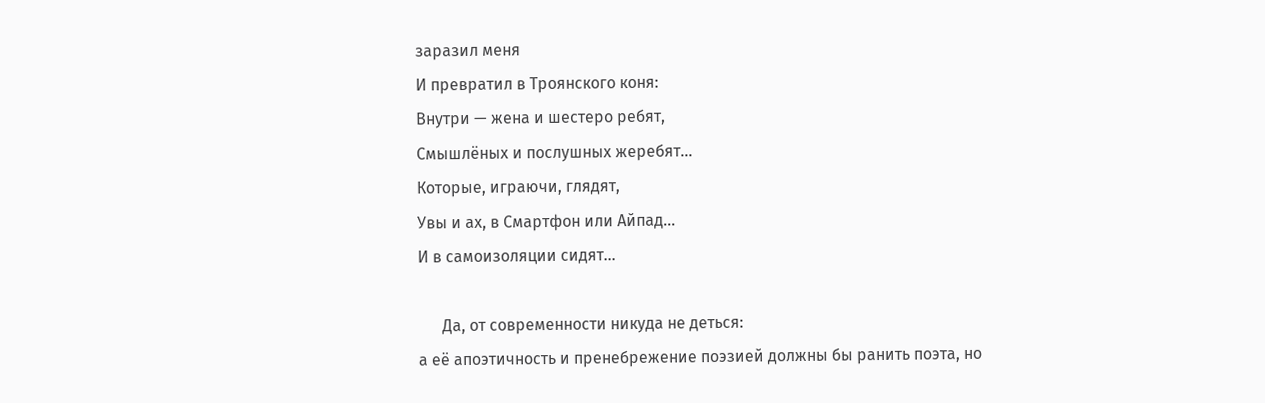заразил меня
И превратил в Троянского коня:
Внутри — жена и шестеро ребят,
Смышлёных и послушных жеребят...
Которые, играючи, глядят,
Увы и ах, в Смартфон или Айпад...
И в самоизоляции сидят…

      Да, от современности никуда не деться:
а её апоэтичность и пренебрежение поэзией должны бы ранить поэта, но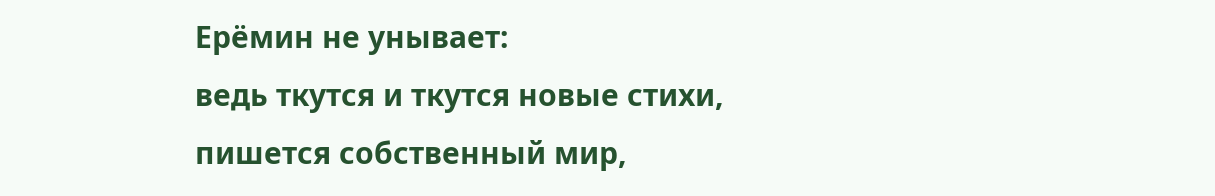Ерёмин не унывает:
ведь ткутся и ткутся новые стихи,
пишется собственный мир,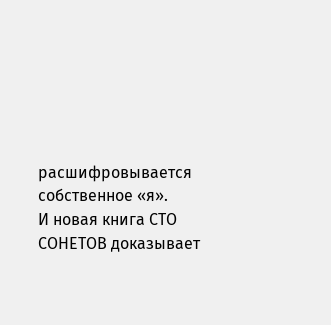расшифровывается собственное «я».
И новая книга СТО СОНЕТОВ доказывает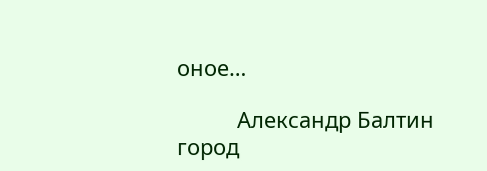оное…

          Александр Балтин город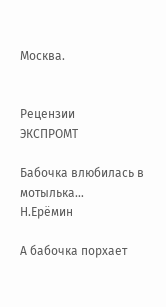Москва.


Рецензии
ЭКСПРОМТ

Бабочка влюбилась в мотылька…
Н.Ерёмин

А бабочка порхает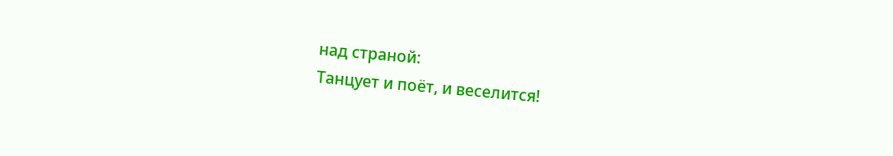над страной:
Танцует и поёт, и веселится!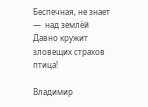Беспечная, не знает —  над землёй
Давно кружит зловещих страхов птица!

Владимир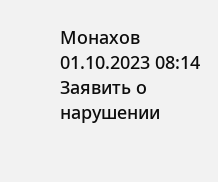Монахов   01.10.2023 08:14     Заявить о нарушении